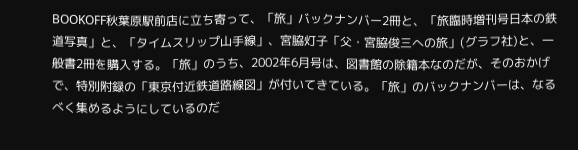BOOKOFF秋葉原駅前店に立ち寄って、「旅」バックナンバー2冊と、「旅臨時増刊号日本の鉄道写真」と、「タイムスリップ山手線」、宮脇灯子「父・宮脇俊三への旅」(グラフ社)と、一般書2冊を購入する。「旅」のうち、2002年6月号は、図書館の除籍本なのだが、そのおかげで、特別附録の「東京付近鉄道路線図」が付いてきている。「旅」のバックナンバーは、なるべく集めるようにしているのだ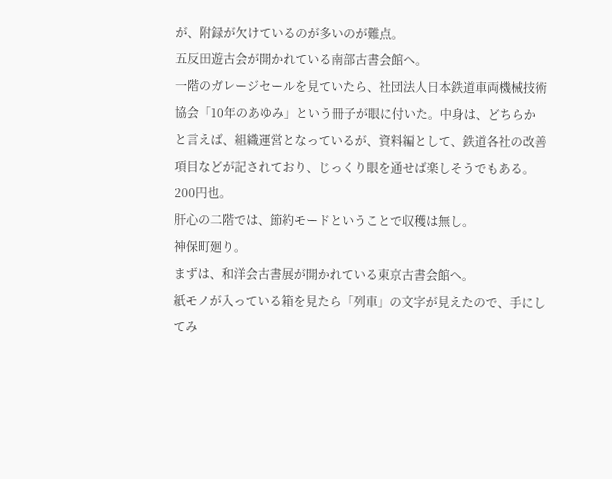が、附録が欠けているのが多いのが難点。
五反田遊古会が開かれている南部古書会館へ。
一階のガレージセールを見ていたら、社団法人日本鉄道車両機械技術協会「10年のあゆみ」という冊子が眼に付いた。中身は、どちらかと言えば、組織運営となっているが、資料編として、鉄道各社の改善項目などが記されており、じっくり眼を通せば楽しそうでもある。200円也。
肝心の二階では、節約モードということで収穫は無し。
神保町廻り。
まずは、和洋会古書展が開かれている東京古書会館へ。
紙モノが入っている箱を見たら「列車」の文字が見えたので、手にしてみ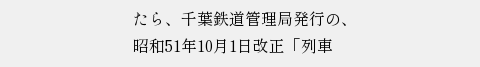たら、千葉鉄道管理局発行の、昭和51年10月1日改正「列車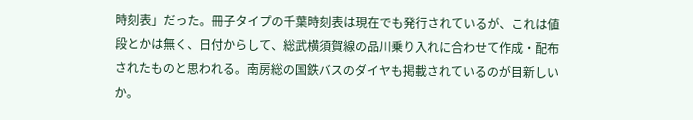時刻表」だった。冊子タイプの千葉時刻表は現在でも発行されているが、これは値段とかは無く、日付からして、総武横須賀線の品川乗り入れに合わせて作成・配布されたものと思われる。南房総の国鉄バスのダイヤも掲載されているのが目新しいか。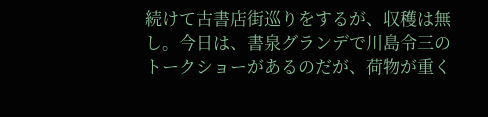続けて古書店街巡りをするが、収穫は無し。今日は、書泉グランデで川島令三のトークショーがあるのだが、荷物が重く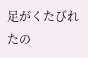足がくたびれたの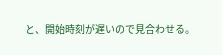と、開始時刻が遅いので見合わせる。